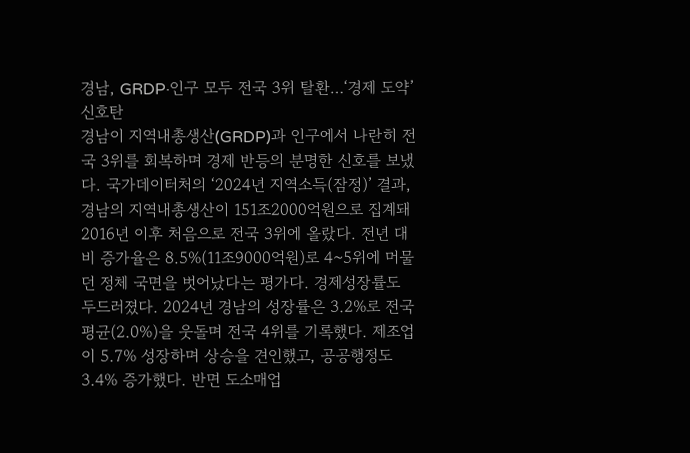경남, GRDP·인구 모두 전국 3위 탈환…‘경제 도약’ 신호탄
경남이 지역내총생산(GRDP)과 인구에서 나란히 전국 3위를 회복하며 경제 반등의 분명한 신호를 보냈다. 국가데이터처의 ‘2024년 지역소득(잠정)’ 결과, 경남의 지역내총생산이 151조2000억원으로 집계돼 2016년 이후 처음으로 전국 3위에 올랐다. 전년 대비 증가율은 8.5%(11조9000억원)로 4~5위에 머물던 정체 국면을 벗어났다는 평가다. 경제성장률도 두드러졌다. 2024년 경남의 성장률은 3.2%로 전국 평균(2.0%)을 웃돌며 전국 4위를 기록했다. 제조업이 5.7% 성장하며 상승을 견인했고, 공공행정도 3.4% 증가했다. 반면 도소매업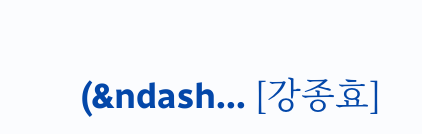(&ndash... [강종효]